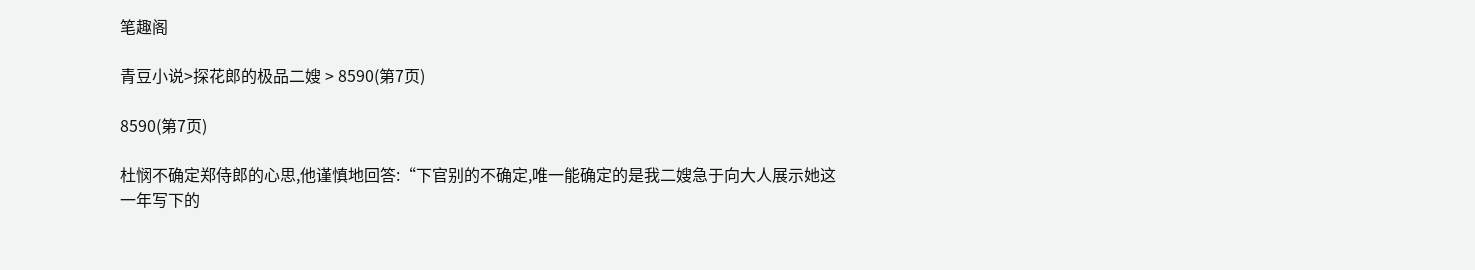笔趣阁

青豆小说>探花郎的极品二嫂 > 8590(第7页)

8590(第7页)

杜悯不确定郑侍郎的心思,他谨慎地回答:“下官别的不确定,唯一能确定的是我二嫂急于向大人展示她这一年写下的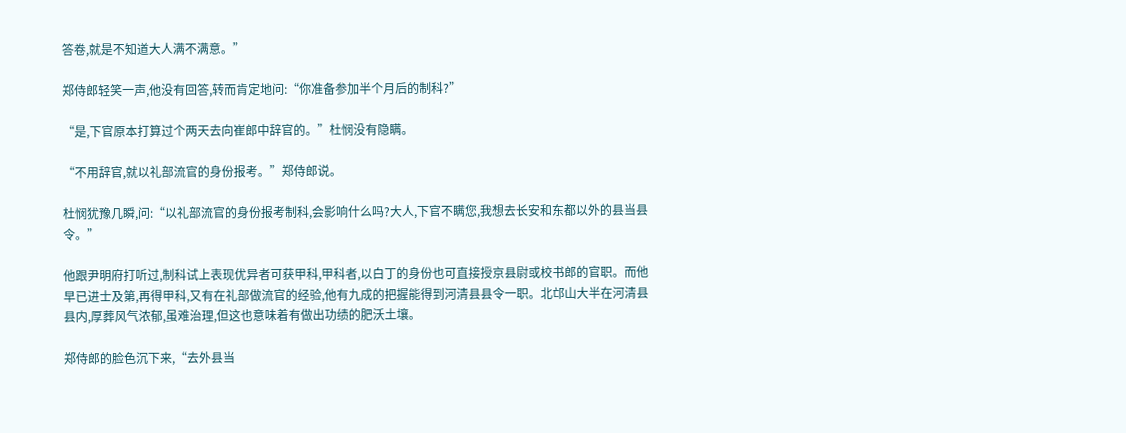答卷,就是不知道大人满不满意。”

郑侍郎轻笑一声,他没有回答,转而肯定地问:“你准备参加半个月后的制科?”

“是,下官原本打算过个两天去向崔郎中辞官的。”杜悯没有隐瞒。

“不用辞官,就以礼部流官的身份报考。”郑侍郎说。

杜悯犹豫几瞬,问:“以礼部流官的身份报考制科,会影响什么吗?大人,下官不瞒您,我想去长安和东都以外的县当县令。”

他跟尹明府打听过,制科试上表现优异者可获甲科,甲科者,以白丁的身份也可直接授京县尉或校书郎的官职。而他早已进士及第,再得甲科,又有在礼部做流官的经验,他有九成的把握能得到河清县县令一职。北邙山大半在河清县县内,厚葬风气浓郁,虽难治理,但这也意味着有做出功绩的肥沃土壤。

郑侍郎的脸色沉下来,“去外县当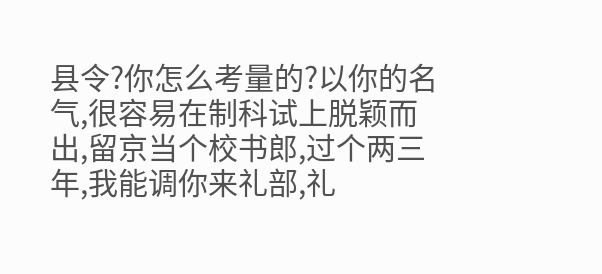县令?你怎么考量的?以你的名气,很容易在制科试上脱颖而出,留京当个校书郎,过个两三年,我能调你来礼部,礼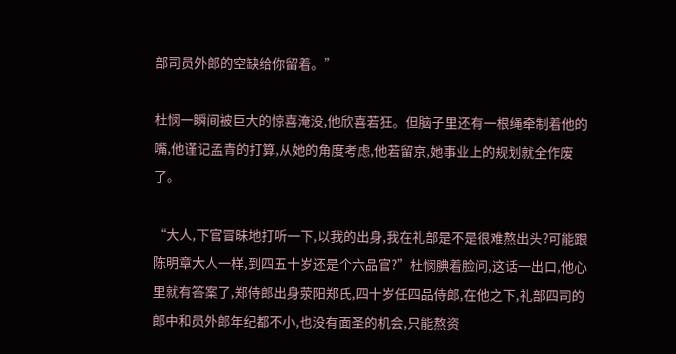部司员外郎的空缺给你留着。”

杜悯一瞬间被巨大的惊喜淹没,他欣喜若狂。但脑子里还有一根绳牵制着他的嘴,他谨记孟青的打算,从她的角度考虑,他若留京,她事业上的规划就全作废了。

“大人,下官冒昧地打听一下,以我的出身,我在礼部是不是很难熬出头?可能跟陈明章大人一样,到四五十岁还是个六品官?”杜悯腆着脸问,这话一出口,他心里就有答案了,郑侍郎出身荥阳郑氏,四十岁任四品侍郎,在他之下,礼部四司的郎中和员外郎年纪都不小,也没有面圣的机会,只能熬资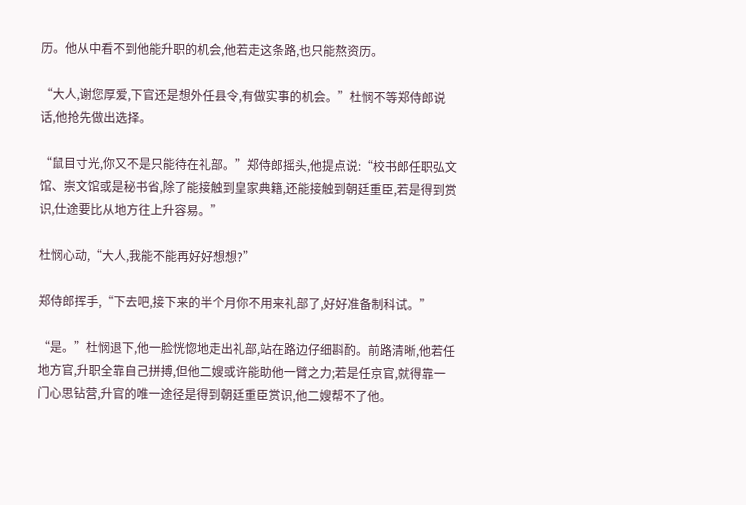历。他从中看不到他能升职的机会,他若走这条路,也只能熬资历。

“大人,谢您厚爱,下官还是想外任县令,有做实事的机会。”杜悯不等郑侍郎说话,他抢先做出选择。

“鼠目寸光,你又不是只能待在礼部。”郑侍郎摇头,他提点说:“校书郎任职弘文馆、崇文馆或是秘书省,除了能接触到皇家典籍,还能接触到朝廷重臣,若是得到赏识,仕途要比从地方往上升容易。”

杜悯心动,“大人,我能不能再好好想想?”

郑侍郎挥手,“下去吧,接下来的半个月你不用来礼部了,好好准备制科试。”

“是。”杜悯退下,他一脸恍惚地走出礼部,站在路边仔细斟酌。前路清晰,他若任地方官,升职全靠自己拼搏,但他二嫂或许能助他一臂之力;若是任京官,就得靠一门心思钻营,升官的唯一途径是得到朝廷重臣赏识,他二嫂帮不了他。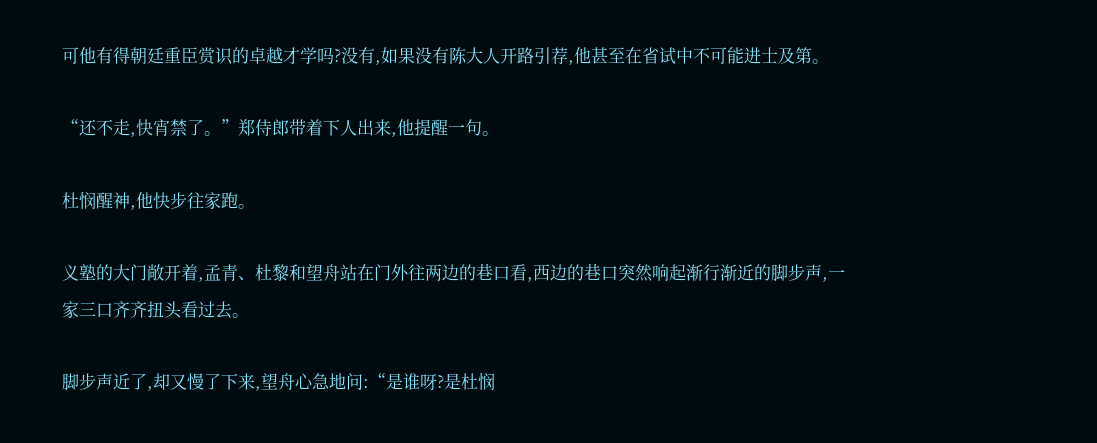可他有得朝廷重臣赏识的卓越才学吗?没有,如果没有陈大人开路引荐,他甚至在省试中不可能进士及第。

“还不走,快宵禁了。”郑侍郎带着下人出来,他提醒一句。

杜悯醒神,他快步往家跑。

义塾的大门敞开着,孟青、杜黎和望舟站在门外往两边的巷口看,西边的巷口突然响起渐行渐近的脚步声,一家三口齐齐扭头看过去。

脚步声近了,却又慢了下来,望舟心急地问:“是谁呀?是杜悯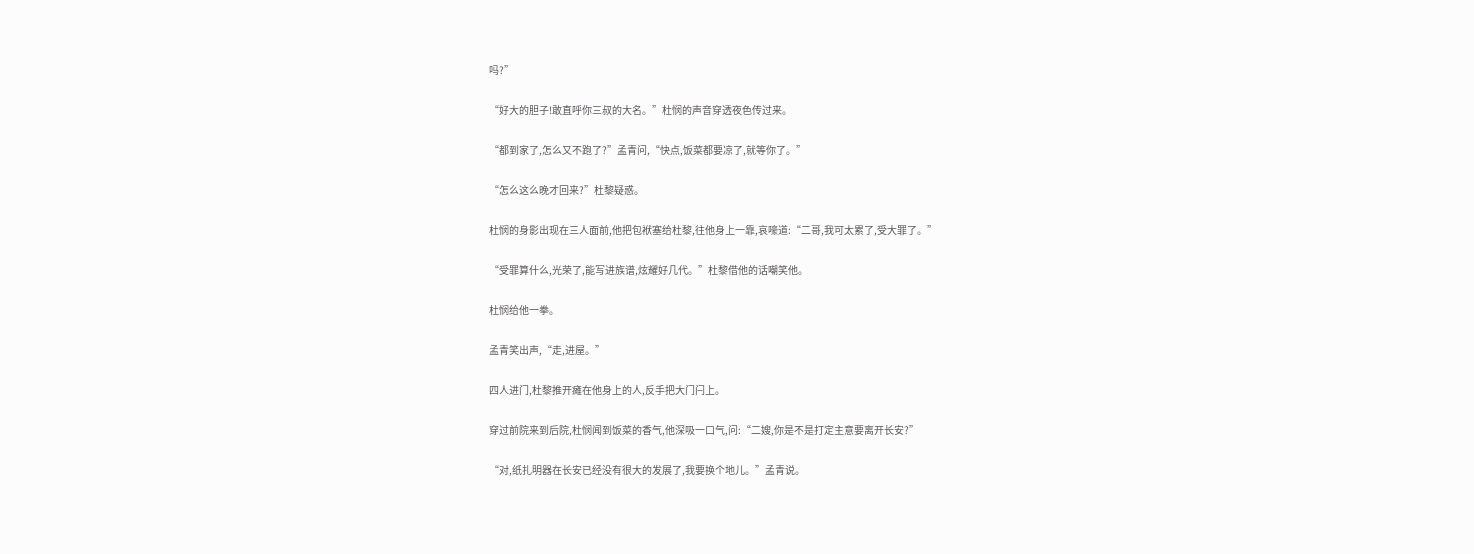吗?”

“好大的胆子!敢直呼你三叔的大名。”杜悯的声音穿透夜色传过来。

“都到家了,怎么又不跑了?”孟青问,“快点,饭菜都要凉了,就等你了。”

“怎么这么晚才回来?”杜黎疑惑。

杜悯的身影出现在三人面前,他把包袱塞给杜黎,往他身上一靠,哀嚎道:“二哥,我可太累了,受大罪了。”

“受罪算什么,光荣了,能写进族谱,炫耀好几代。”杜黎借他的话嘲笑他。

杜悯给他一拳。

孟青笑出声,“走,进屋。”

四人进门,杜黎推开瘫在他身上的人,反手把大门闩上。

穿过前院来到后院,杜悯闻到饭菜的香气,他深吸一口气,问:“二嫂,你是不是打定主意要离开长安?”

“对,纸扎明器在长安已经没有很大的发展了,我要换个地儿。”孟青说。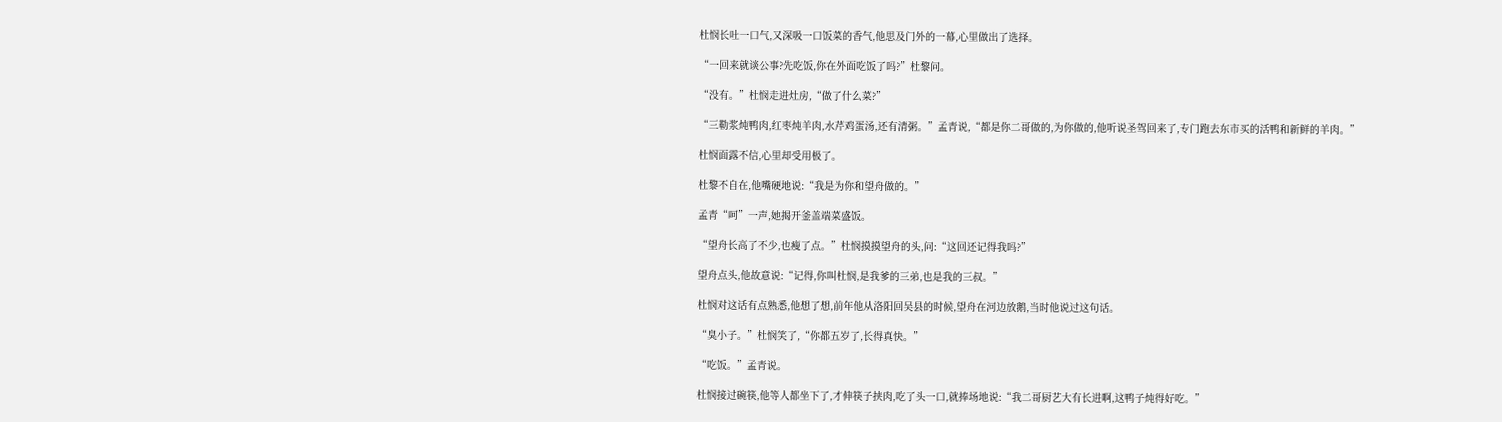杜悯长吐一口气,又深吸一口饭菜的香气,他思及门外的一幕,心里做出了选择。

“一回来就谈公事?先吃饭,你在外面吃饭了吗?”杜黎问。

“没有。”杜悯走进灶房,“做了什么菜?”

“三勒浆炖鸭肉,红枣炖羊肉,水芹鸡蛋汤,还有清粥。”孟青说,“都是你二哥做的,为你做的,他听说圣驾回来了,专门跑去东市买的活鸭和新鲜的羊肉。”

杜悯面露不信,心里却受用极了。

杜黎不自在,他嘴硬地说:“我是为你和望舟做的。”

孟青“呵”一声,她揭开釜盖端菜盛饭。

“望舟长高了不少,也瘦了点。”杜悯摸摸望舟的头,问:“这回还记得我吗?”

望舟点头,他故意说:“记得,你叫杜悯,是我爹的三弟,也是我的三叔。”

杜悯对这话有点熟悉,他想了想,前年他从洛阳回吴县的时候,望舟在河边放鹅,当时他说过这句话。

“臭小子。”杜悯笑了,“你都五岁了,长得真快。”

“吃饭。”孟青说。

杜悯接过碗筷,他等人都坐下了,才伸筷子挟肉,吃了头一口,就捧场地说:“我二哥厨艺大有长进啊,这鸭子炖得好吃。”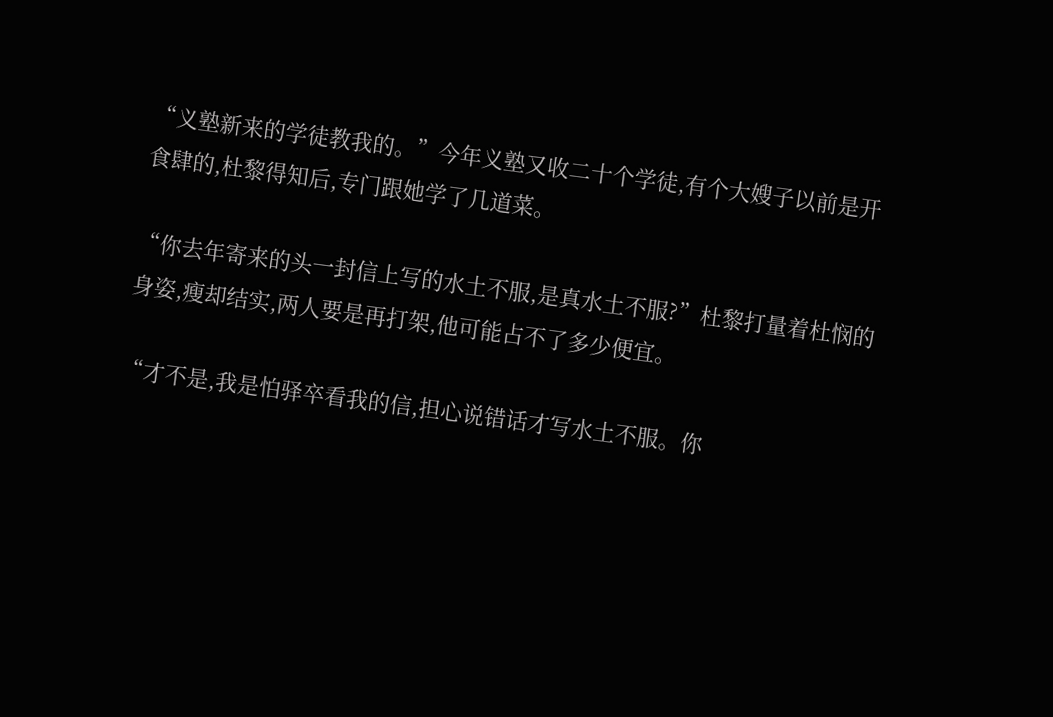“义塾新来的学徒教我的。”今年义塾又收二十个学徒,有个大嫂子以前是开食肆的,杜黎得知后,专门跟她学了几道菜。

“你去年寄来的头一封信上写的水土不服,是真水土不服?”杜黎打量着杜悯的身姿,瘦却结实,两人要是再打架,他可能占不了多少便宜。

“才不是,我是怕驿卒看我的信,担心说错话才写水土不服。你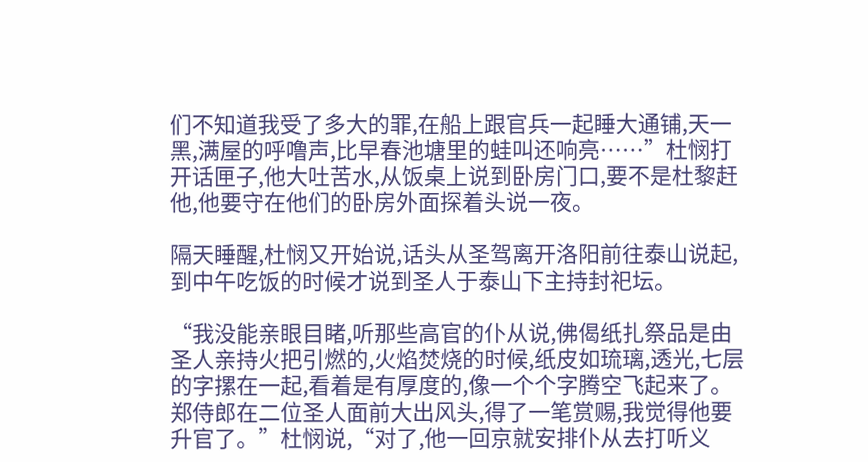们不知道我受了多大的罪,在船上跟官兵一起睡大通铺,天一黑,满屋的呼噜声,比早春池塘里的蛙叫还响亮……”杜悯打开话匣子,他大吐苦水,从饭桌上说到卧房门口,要不是杜黎赶他,他要守在他们的卧房外面探着头说一夜。

隔天睡醒,杜悯又开始说,话头从圣驾离开洛阳前往泰山说起,到中午吃饭的时候才说到圣人于泰山下主持封祀坛。

“我没能亲眼目睹,听那些高官的仆从说,佛偈纸扎祭品是由圣人亲持火把引燃的,火焰焚烧的时候,纸皮如琉璃,透光,七层的字摞在一起,看着是有厚度的,像一个个字腾空飞起来了。郑侍郎在二位圣人面前大出风头,得了一笔赏赐,我觉得他要升官了。”杜悯说,“对了,他一回京就安排仆从去打听义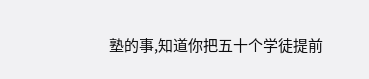塾的事,知道你把五十个学徒提前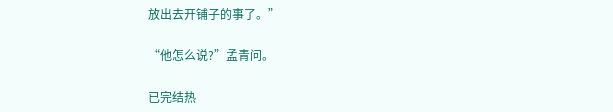放出去开铺子的事了。”

“他怎么说?”孟青问。

已完结热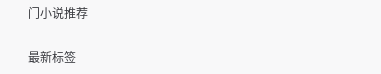门小说推荐

最新标签